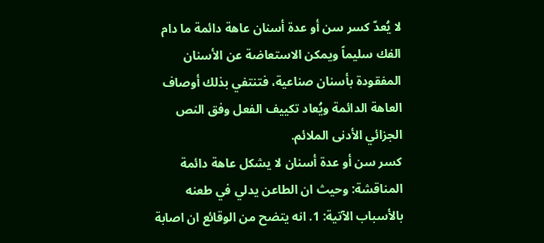لا يُعدّ كسر سن أو عدة أسنان عاهة دائمة ما دام الفك سليماً ويمكن الاستعاضة عن الأسنان المفقودة بأسنان صناعية، فتنتفي بذلك أوصاف العاهة الدائمة ويُعاد تكييف الفعل وفق النص الجزائي الأدنى الملائم.
كسر سن أو عدة أسنان لا يشكل عاهة دائمة المناقشة: وحيث ان الطاعن يدلي في طعنه بالأسباب الآتية: 1. انه يتضح من الوقائع ان اصابة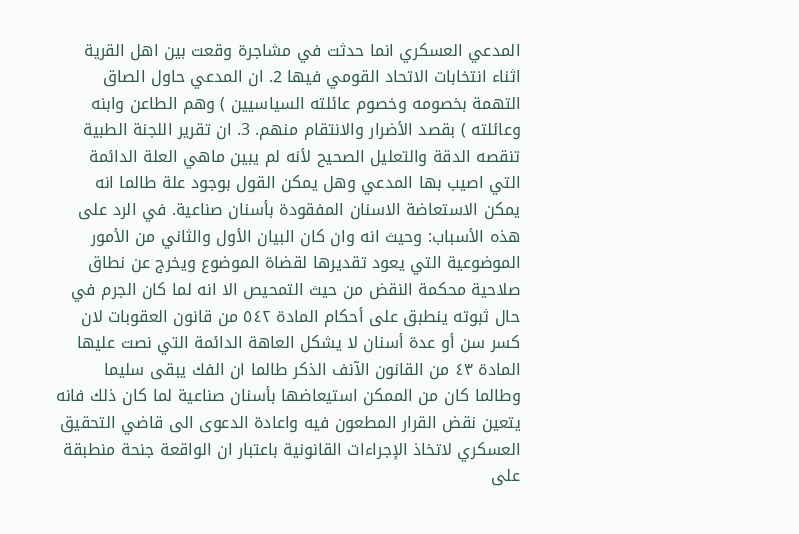المدعي العسكري انما حدثت في مشاجرة وقعت بين اهل القرية اثناء انتخابات الاتحاد القومي فيها 2. ان المدعي حاول الصاق التهمة بخصومه وخصوم عائلته السياسيين ) وهم الطاعن وابنه وعائلته ) بقصد الأضرار والانتقام منهم. 3. ان تقرير اللجنة الطبية تنقصه الدقة والتعليل الصحيح لأنه لم يبين ماهي العلة الدائمة التي اصيب بها المدعي وهل يمكن القول بوجود علة طالما انه يمكن الاستعاضة الاسنان المفقودة بأسنان صناعية. في الرد على هذه الأسباب: وحيث انه وان كان البيان الأول والثاني من الأمور الموضوعية التي يعود تقديرها لقضاة الموضوع ويخرج عن نطاق صلاحية محكمة النقض من حيث التمحيص الا انه لما كان الجرم في حال ثبوته ينطبق على أحكام المادة ٥٤٢ من قانون العقوبات لان كسر سن أو عدة أسنان لا يشكل العاهة الدائمة التي نصت عليها المادة ٤٣ من القانون الآنف الذكر طالما ان الفك يبقى سليما وطالما كان من الممكن استيعاضها بأسنان صناعية لما كان ذلك فانه يتعين نقض القرار المطعون فيه واعادة الدعوى الى قاضي التحقيق العسكري لاتخاذ الإجراءات القانونية باعتبار ان الواقعة جنحة منطبقة على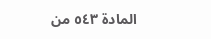المادة ٥٤٣ من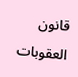قانون العقوبات